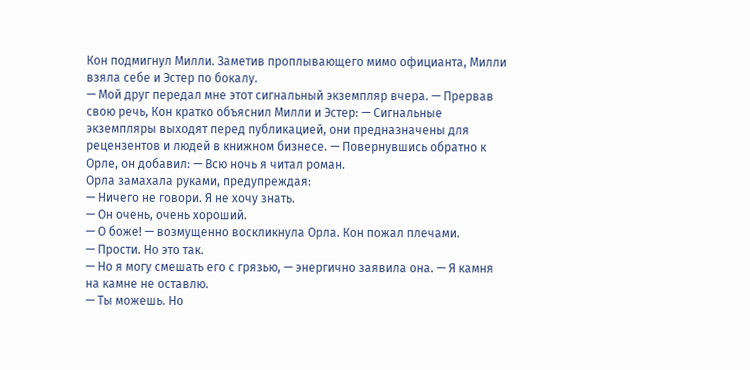Кон подмигнул Милли. Заметив проплывающего мимо официанта, Милли взяла себе и Эстер по бокалу.
— Мой друг передал мне этот сигнальный экземпляр вчера. — Прервав свою речь, Кон кратко объяснил Милли и Эстер: — Сигнальные экземпляры выходят перед публикацией, они предназначены для рецензентов и людей в книжном бизнесе. — Повернувшись обратно к Орле, он добавил: — Всю ночь я читал роман.
Орла замахала руками, предупреждая:
— Ничего не говори. Я не хочу знать.
— Он очень, очень хороший.
— О боже! — возмущенно воскликнула Орла. Кон пожал плечами.
— Прости. Но это так.
— Но я могу смешать его с грязью, — энергично заявила она. — Я камня на камне не оставлю.
— Ты можешь. Но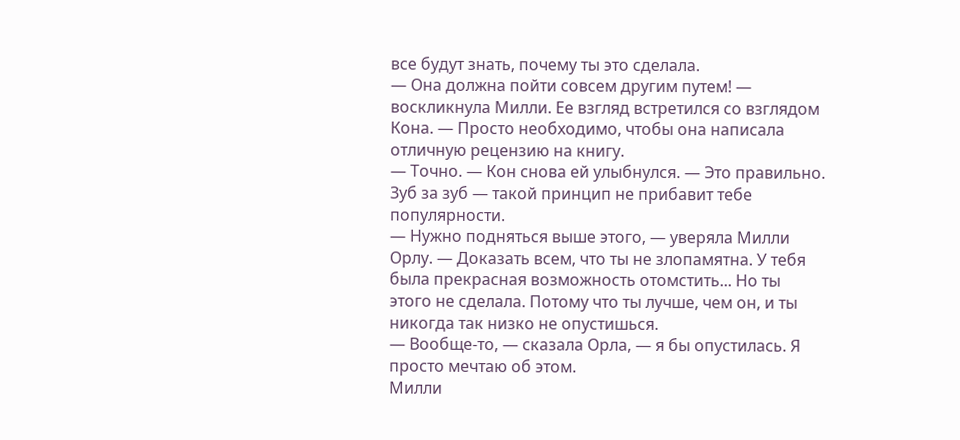все будут знать, почему ты это сделала.
— Она должна пойти совсем другим путем! — воскликнула Милли. Ее взгляд встретился со взглядом Кона. — Просто необходимо, чтобы она написала отличную рецензию на книгу.
— Точно. — Кон снова ей улыбнулся. — Это правильно. Зуб за зуб — такой принцип не прибавит тебе популярности.
— Нужно подняться выше этого, — уверяла Милли Орлу. — Доказать всем, что ты не злопамятна. У тебя была прекрасная возможность отомстить... Но ты этого не сделала. Потому что ты лучше, чем он, и ты никогда так низко не опустишься.
— Вообще-то, — сказала Орла, — я бы опустилась. Я просто мечтаю об этом.
Милли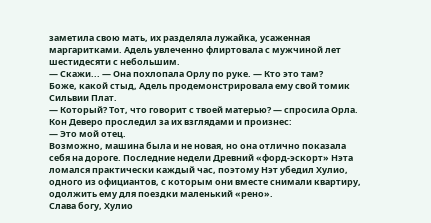заметила свою мать, их разделяла лужайка, усаженная маргаритками. Адель увлеченно флиртовала с мужчиной лет шестидесяти с небольшим.
— Скажи... — Она похлопала Орлу по руке. — Кто это там?
Боже, какой стыд, Адель продемонстрировала ему свой томик Сильвии Плат.
— Который? Тот, что говорит с твоей матерью? — спросила Орла.
Кон Деверо проследил за их взглядами и произнес:
— Это мой отец.
Возможно, машина была и не новая, но она отлично показала себя на дороге. Последние недели Древний «форд-эскорт» Нэта ломался практически каждый час, поэтому Нэт убедил Хулио, одного из официантов, с которым они вместе снимали квартиру, одолжить ему для поездки маленький «рено».
Слава богу, Хулио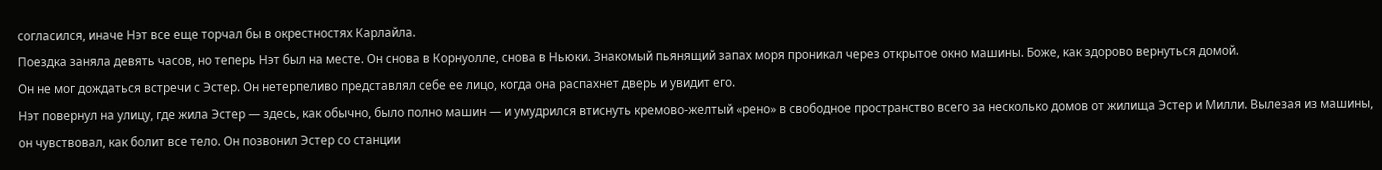согласился, иначе Нэт все еще торчал бы в окрестностях Карлайла.
Поездка заняла девять часов, но теперь Нэт был на месте. Он снова в Корнуолле, снова в Ньюки. Знакомый пьянящий запах моря проникал через открытое окно машины. Боже, как здорово вернуться домой.
Он не мог дождаться встречи с Эстер. Он нетерпеливо представлял себе ее лицо, когда она распахнет дверь и увидит его.
Нэт повернул на улицу, где жила Эстер — здесь, как обычно, было полно машин — и умудрился втиснуть кремово-желтый «рено» в свободное пространство всего за несколько домов от жилища Эстер и Милли. Вылезая из машины, он чувствовал, как болит все тело. Он позвонил Эстер со станции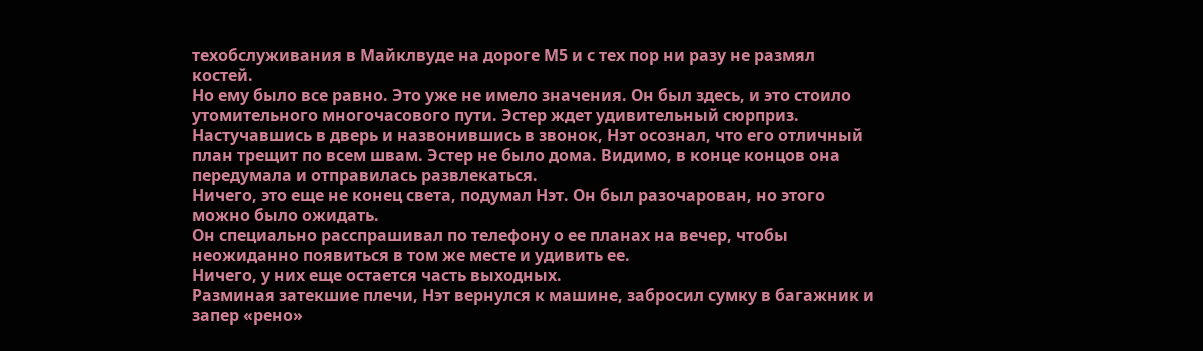техобслуживания в Майклвуде на дороге М5 и с тех пор ни разу не размял костей.
Но ему было все равно. Это уже не имело значения. Он был здесь, и это стоило утомительного многочасового пути. Эстер ждет удивительный сюрприз.
Настучавшись в дверь и назвонившись в звонок, Нэт осознал, что его отличный план трещит по всем швам. Эстер не было дома. Видимо, в конце концов она передумала и отправилась развлекаться.
Ничего, это еще не конец света, подумал Нэт. Он был разочарован, но этого можно было ожидать.
Он специально расспрашивал по телефону о ее планах на вечер, чтобы неожиданно появиться в том же месте и удивить ее.
Ничего, у них еще остается часть выходных.
Разминая затекшие плечи, Нэт вернулся к машине, забросил сумку в багажник и запер «рено»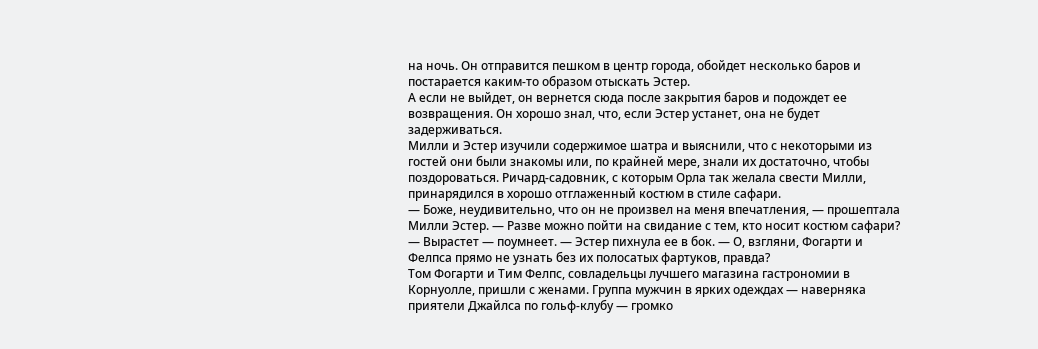на ночь. Он отправится пешком в центр города, обойдет несколько баров и постарается каким-то образом отыскать Эстер.
А если не выйдет, он вернется сюда после закрытия баров и подождет ее возвращения. Он хорошо знал, что, если Эстер устанет, она не будет задерживаться.
Милли и Эстер изучили содержимое шатра и выяснили, что с некоторыми из гостей они были знакомы или, по крайней мере, знали их достаточно, чтобы поздороваться. Ричард-садовник, с которым Орла так желала свести Милли, принарядился в хорошо отглаженный костюм в стиле сафари.
— Боже, неудивительно, что он не произвел на меня впечатления, — прошептала Милли Эстер. — Разве можно пойти на свидание с тем, кто носит костюм сафари?
— Вырастет — поумнеет. — Эстер пихнула ее в бок. — О, взгляни, Фогарти и Фелпса прямо не узнать без их полосатых фартуков, правда?
Том Фогарти и Тим Фелпс, совладельцы лучшего магазина гастрономии в Корнуолле, пришли с женами. Группа мужчин в ярких одеждах — наверняка приятели Джайлса по гольф-клубу — громко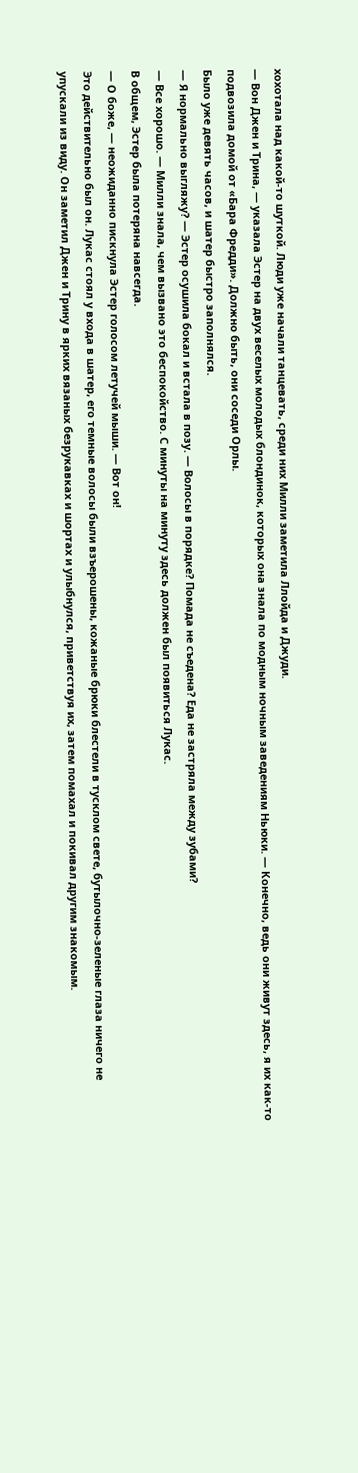хохотала над какой-то шуткой. Люди уже начали танцевать, среди них Милли заметила Ллойда и Джуди.
— Вон Джен и Трина, — указала Эстер на двух веселых молодых блондинок, которых она знала по модным ночным заведениям Ньюки. — Конечно, ведь они живут здесь, я их как-то подвозила домой от «Бара Фредди». Должно быть, они соседи Орлы.
Было уже девять часов, и шатер быстро заполнялся.
— Я нормально выгляжу? — Эстер осушила бокал и встала в позу. — Волосы в порядке? Помада не съедена? Еда не застряла между зубами?
— Все хорошо. — Милли знала, чем вызвано это беспокойство. С минуты на минуту здесь должен был появиться Лукас.
В общем, Эстер была потеряна навсегда.
— О боже, — неожиданно пискнула Эстер голосом летучей мыши. — Вот он!
Это действительно был он. Лукас стоял у входа в шатер, его темные волосы были взъерошены, кожаные брюки блестели в тусклом свете, бутылочно-зеленые глаза ничего не упускали из виду. Он заметил Джен и Трину в ярких вязаных безрукавках и шортах и улыбнулся, приветствуя их, затем помахал и покивал другим знакомым.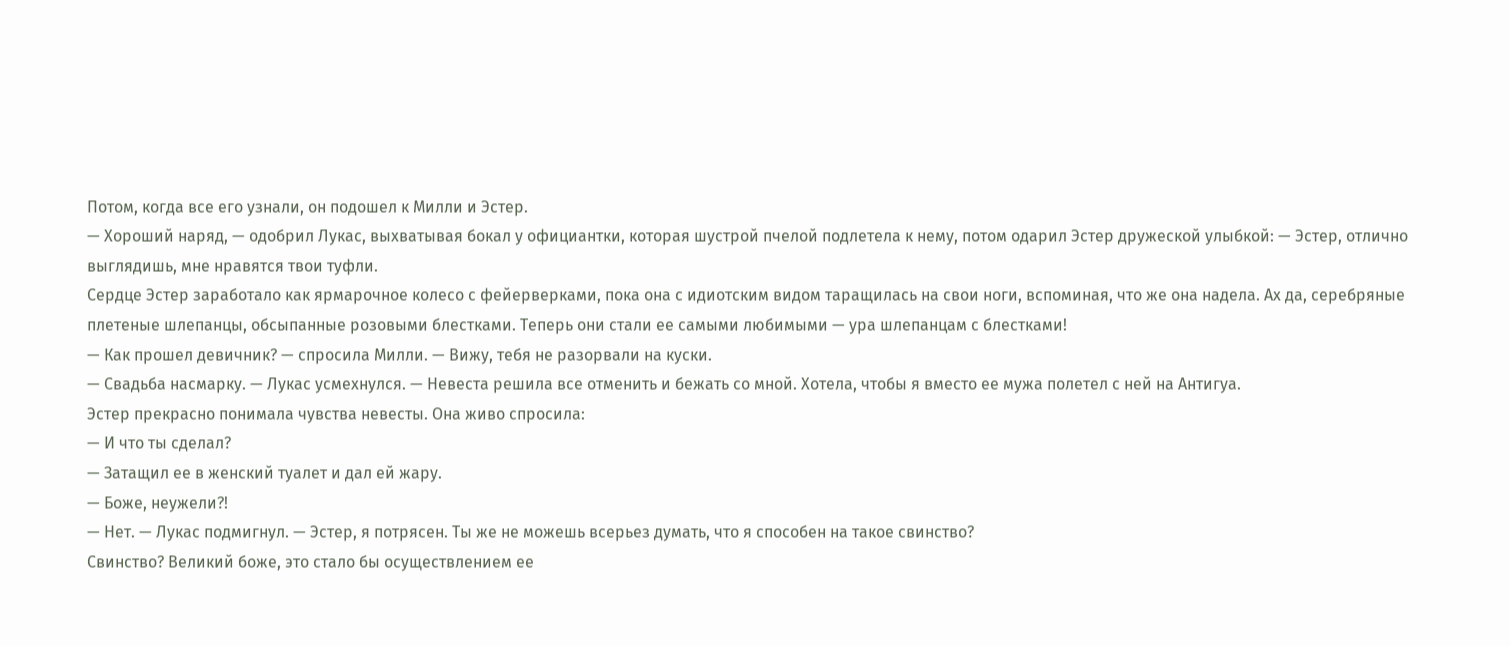Потом, когда все его узнали, он подошел к Милли и Эстер.
— Хороший наряд, — одобрил Лукас, выхватывая бокал у официантки, которая шустрой пчелой подлетела к нему, потом одарил Эстер дружеской улыбкой: — Эстер, отлично выглядишь, мне нравятся твои туфли.
Сердце Эстер заработало как ярмарочное колесо с фейерверками, пока она с идиотским видом таращилась на свои ноги, вспоминая, что же она надела. Ах да, серебряные плетеные шлепанцы, обсыпанные розовыми блестками. Теперь они стали ее самыми любимыми — ура шлепанцам с блестками!
— Как прошел девичник? — спросила Милли. — Вижу, тебя не разорвали на куски.
— Свадьба насмарку. — Лукас усмехнулся. — Невеста решила все отменить и бежать со мной. Хотела, чтобы я вместо ее мужа полетел с ней на Антигуа.
Эстер прекрасно понимала чувства невесты. Она живо спросила:
— И что ты сделал?
— Затащил ее в женский туалет и дал ей жару.
— Боже, неужели?!
— Нет. — Лукас подмигнул. — Эстер, я потрясен. Ты же не можешь всерьез думать, что я способен на такое свинство?
Свинство? Великий боже, это стало бы осуществлением ее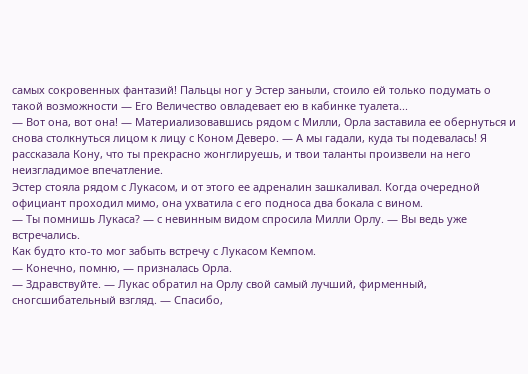самых сокровенных фантазий! Пальцы ног у Эстер заныли, стоило ей только подумать о такой возможности — Его Величество овладевает ею в кабинке туалета...
— Вот она, вот она! — Материализовавшись рядом с Милли, Орла заставила ее обернуться и снова столкнуться лицом к лицу с Коном Деверо. — А мы гадали, куда ты подевалась! Я рассказала Кону, что ты прекрасно жонглируешь, и твои таланты произвели на него неизгладимое впечатление.
Эстер стояла рядом с Лукасом, и от этого ее адреналин зашкаливал. Когда очередной официант проходил мимо, она ухватила с его подноса два бокала с вином.
— Ты помнишь Лукаса? — с невинным видом спросила Милли Орлу. — Вы ведь уже встречались.
Как будто кто-то мог забыть встречу с Лукасом Кемпом.
— Конечно, помню, — призналась Орла.
— Здравствуйте. — Лукас обратил на Орлу свой самый лучший, фирменный, сногсшибательный взгляд. — Спасибо,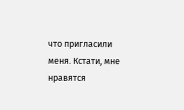что пригласили меня. Кстати, мне нравятся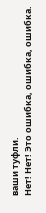ваши туфли.
Нет! Нет! Это ошибка, ошибка, ошибка.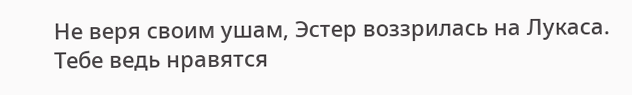Не веря своим ушам, Эстер воззрилась на Лукаса. Тебе ведь нравятся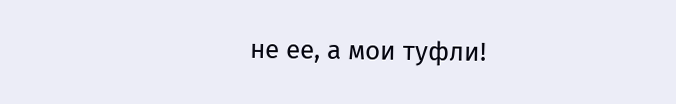не ее, а мои туфли!